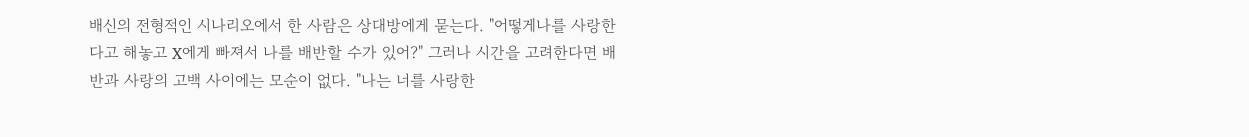배신의 전형적인 시나리오에서 한 사람은 상대방에게 묻는다. "어떻게나를 사랑한다고 해놓고 X에게 빠져서 나를 배반할 수가 있어?" 그러나 시간을 고려한다면 배반과 사랑의 고백 사이에는 모순이 없다. "나는 너를 사랑한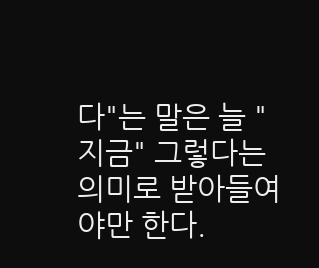다"는 말은 늘 "지금" 그렇다는 의미로 받아들여야만 한다.